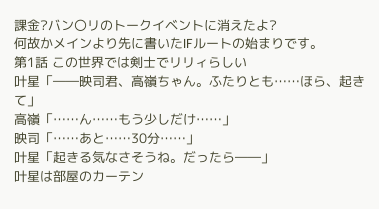課金?バン〇リのトークイベントに消えたよ?
何故かメインより先に書いたIFルートの始まりです。
第1話 この世界では剣士でリリィらしい
叶星「――映司君、高嶺ちゃん。ふたりとも……ほら、起きて」
高嶺「……ん……もう少しだけ……」
映司「……あと……30分……」
叶星「起きる気なさそうね。だったら――」
叶星は部屋のカーテン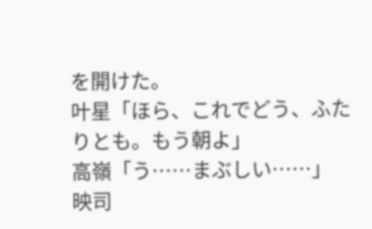を開けた。
叶星「ほら、これでどう、ふたりとも。もう朝よ」
高嶺「う……まぶしい……」
映司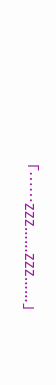「……zzz……zzz……」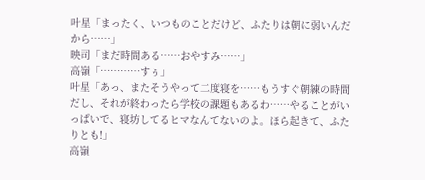叶星「まったく、いつものことだけど、ふたりは朝に弱いんだから……」
映司「まだ時間ある……おやすみ……」
高嶺「…………すぅ」
叶星「あっ、またそうやって二度寝を……もうすぐ朝練の時間だし、それが終わったら学校の課題もあるわ……やることがいっぱいで、寝坊してるヒマなんてないのよ。ほら起きて、ふたりとも!」
高嶺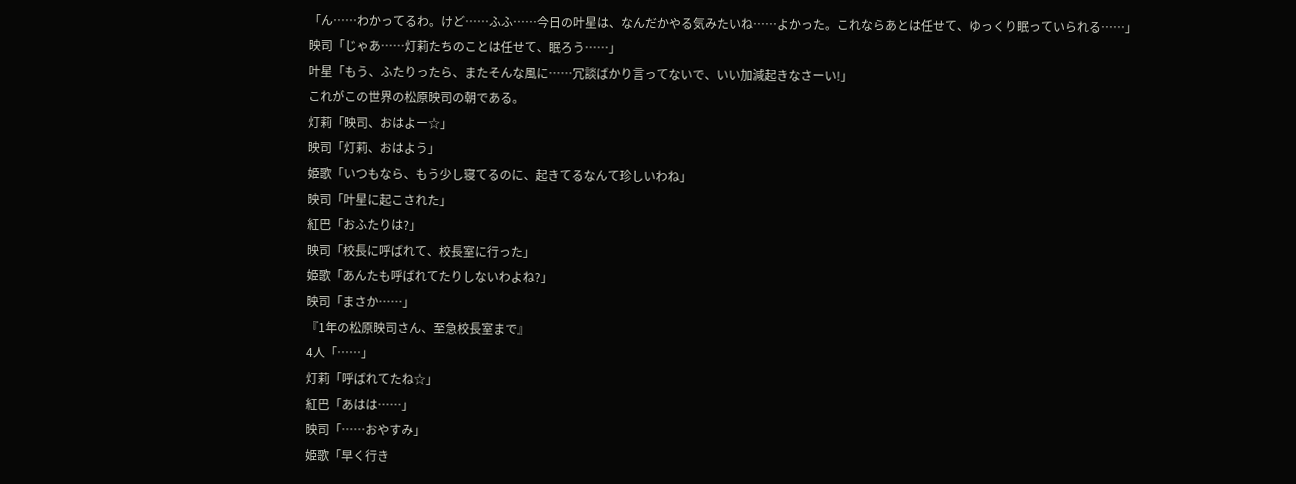「ん……わかってるわ。けど……ふふ……今日の叶星は、なんだかやる気みたいね……よかった。これならあとは任せて、ゆっくり眠っていられる……」
映司「じゃあ……灯莉たちのことは任せて、眠ろう……」
叶星「もう、ふたりったら、またそんな風に……冗談ばかり言ってないで、いい加減起きなさーい!」
これがこの世界の松原映司の朝である。
灯莉「映司、おはよー☆」
映司「灯莉、おはよう」
姫歌「いつもなら、もう少し寝てるのに、起きてるなんて珍しいわね」
映司「叶星に起こされた」
紅巴「おふたりは?」
映司「校長に呼ばれて、校長室に行った」
姫歌「あんたも呼ばれてたりしないわよね?」
映司「まさか……」
『1年の松原映司さん、至急校長室まで』
4人「……」
灯莉「呼ばれてたね☆」
紅巴「あはは……」
映司「……おやすみ」
姫歌「早く行き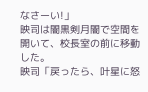なさーい!」
映司は闇黒剣月闇で空間を開いて、校長室の前に移動した。
映司「戻ったら、叶星に怒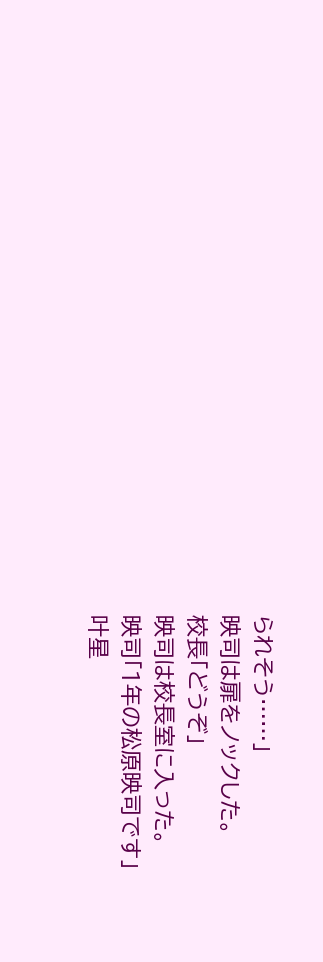られそう……」
映司は扉をノックした。
校長「どうぞ」
映司は校長室に入った。
映司「1年の松原映司です」
叶星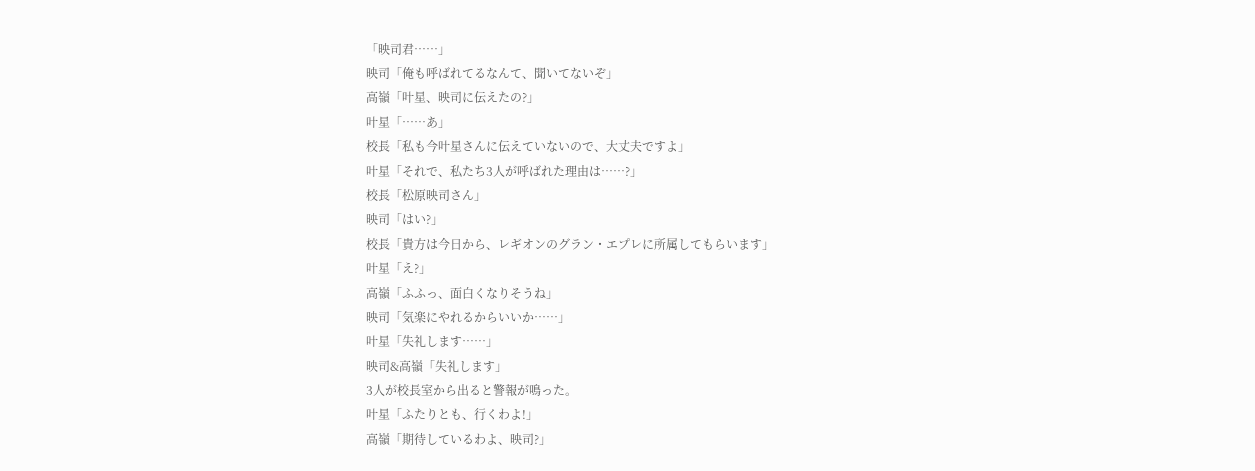「映司君……」
映司「俺も呼ばれてるなんて、聞いてないぞ」
高嶺「叶星、映司に伝えたの?」
叶星「……あ」
校長「私も今叶星さんに伝えていないので、大丈夫ですよ」
叶星「それで、私たち3人が呼ばれた理由は……?」
校長「松原映司さん」
映司「はい?」
校長「貴方は今日から、レギオンのグラン・エプレに所属してもらいます」
叶星「え?」
高嶺「ふふっ、面白くなりそうね」
映司「気楽にやれるからいいか……」
叶星「失礼します……」
映司&高嶺「失礼します」
3人が校長室から出ると警報が鳴った。
叶星「ふたりとも、行くわよ!」
高嶺「期待しているわよ、映司?」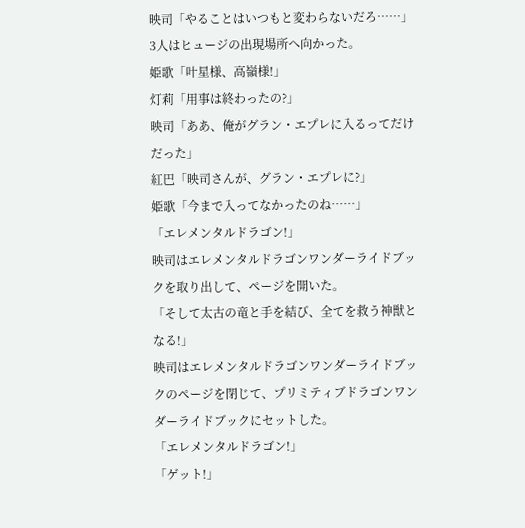映司「やることはいつもと変わらないだろ……」
3人はヒュージの出現場所へ向かった。
姫歌「叶星様、高嶺様!」
灯莉「用事は終わったの?」
映司「ああ、俺がグラン・エプレに入るってだけだった」
紅巴「映司さんが、グラン・エプレに?」
姫歌「今まで入ってなかったのね……」
「エレメンタルドラゴン!」
映司はエレメンタルドラゴンワンダーライドブックを取り出して、ページを開いた。
「そして太古の竜と手を結び、全てを救う神獣となる!」
映司はエレメンタルドラゴンワンダーライドブックのページを閉じて、プリミティブドラゴンワンダーライドブックにセットした。
「エレメンタルドラゴン!」
「ゲット!」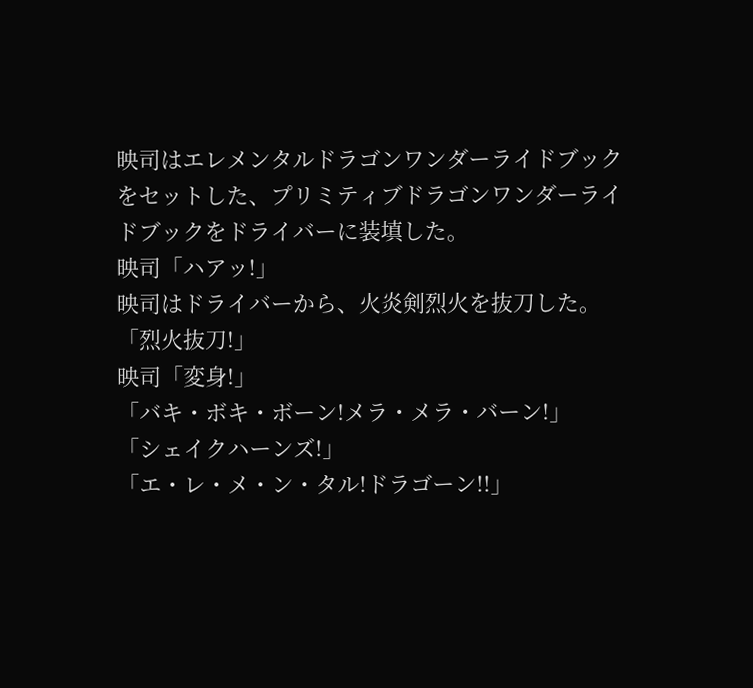映司はエレメンタルドラゴンワンダーライドブックをセットした、プリミティブドラゴンワンダーライドブックをドライバーに装填した。
映司「ハアッ!」
映司はドライバーから、火炎剣烈火を抜刀した。
「烈火抜刀!」
映司「変身!」
「バキ・ボキ・ボーン!メラ・メラ・バーン!」
「シェイクハーンズ!」
「エ・レ・メ・ン・タル!ドラゴーン!!」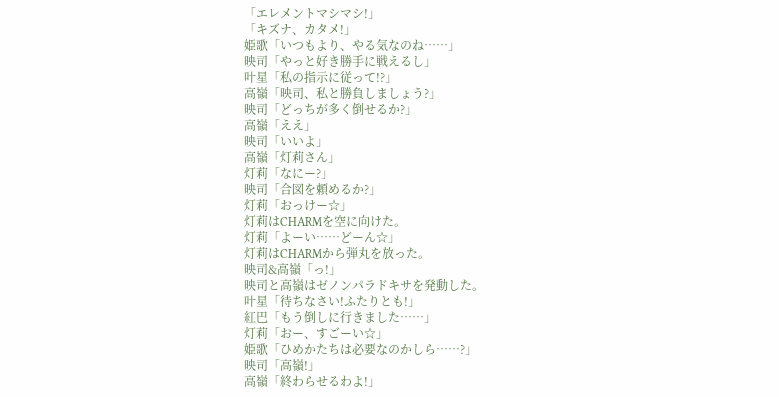「エレメントマシマシ!」
「キズナ、カタメ!」
姫歌「いつもより、やる気なのね……」
映司「やっと好き勝手に戦えるし」
叶星「私の指示に従って!?」
高嶺「映司、私と勝負しましょう?」
映司「どっちが多く倒せるか?」
高嶺「ええ」
映司「いいよ」
高嶺「灯莉さん」
灯莉「なにー?」
映司「合図を頼めるか?」
灯莉「おっけー☆」
灯莉はCHARMを空に向けた。
灯莉「よーい……どーん☆」
灯莉はCHARMから弾丸を放った。
映司&高嶺「っ!」
映司と高嶺はゼノンパラドキサを発動した。
叶星「待ちなさい!ふたりとも!」
紅巴「もう倒しに行きました……」
灯莉「おー、すごーい☆」
姫歌「ひめかたちは必要なのかしら……?」
映司「高嶺!」
高嶺「終わらせるわよ!」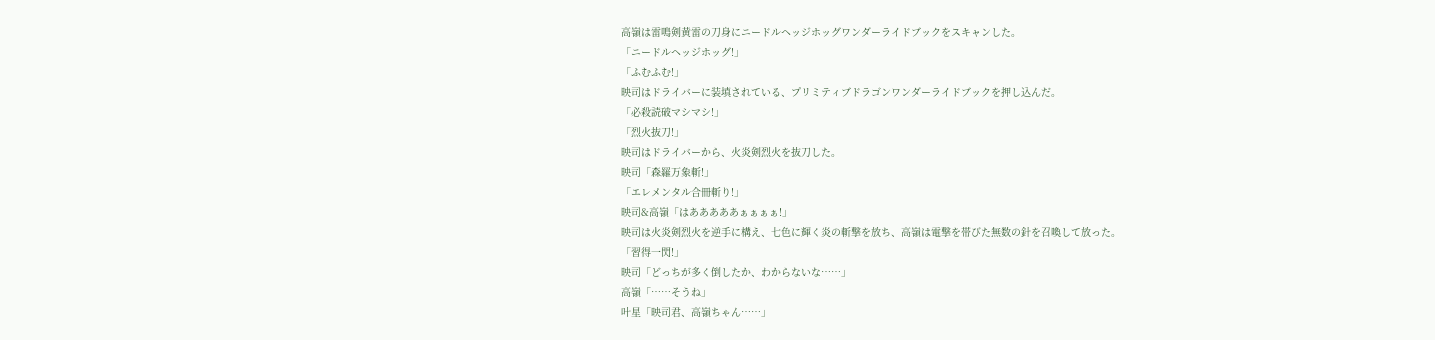高嶺は雷鳴剣黄雷の刀身にニードルヘッジホッグワンダーライドブックをスキャンした。
「ニードルヘッジホッグ!」
「ふむふむ!」
映司はドライバーに装填されている、プリミティブドラゴンワンダーライドブックを押し込んだ。
「必殺読破マシマシ!」
「烈火抜刀!」
映司はドライバーから、火炎剣烈火を抜刀した。
映司「森羅万象斬!」
「エレメンタル合冊斬り!」
映司&高嶺「はあああああぁぁぁぁ!」
映司は火炎剣烈火を逆手に構え、七色に輝く炎の斬撃を放ち、高嶺は電撃を帯びた無数の針を召喚して放った。
「習得一閃!」
映司「どっちが多く倒したか、わからないな……」
高嶺「……そうね」
叶星「映司君、高嶺ちゃん……」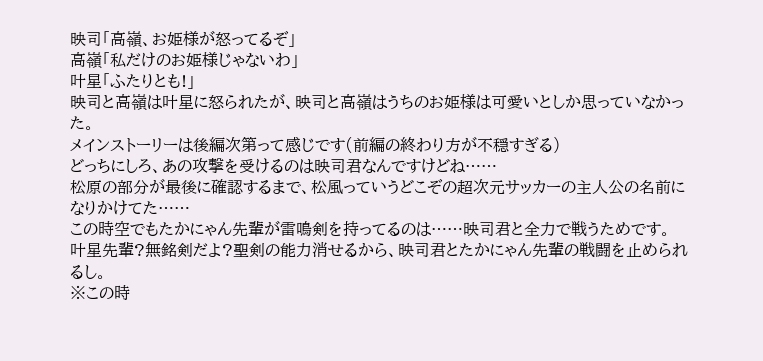映司「高嶺、お姫様が怒ってるぞ」
高嶺「私だけのお姫様じゃないわ」
叶星「ふたりとも!」
映司と高嶺は叶星に怒られたが、映司と高嶺はうちのお姫様は可愛いとしか思っていなかった。
メインストーリーは後編次第って感じです(前編の終わり方が不穏すぎる)
どっちにしろ、あの攻撃を受けるのは映司君なんですけどね……
松原の部分が最後に確認するまで、松風っていうどこぞの超次元サッカーの主人公の名前になりかけてた……
この時空でもたかにゃん先輩が雷鳴剣を持ってるのは……映司君と全力で戦うためです。
叶星先輩?無銘剣だよ?聖剣の能力消せるから、映司君とたかにゃん先輩の戦闘を止められるし。
※この時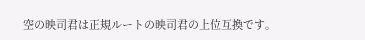空の映司君は正規ルートの映司君の上位互換です。